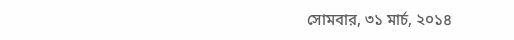সোমবার, ৩১ মার্চ, ২০১৪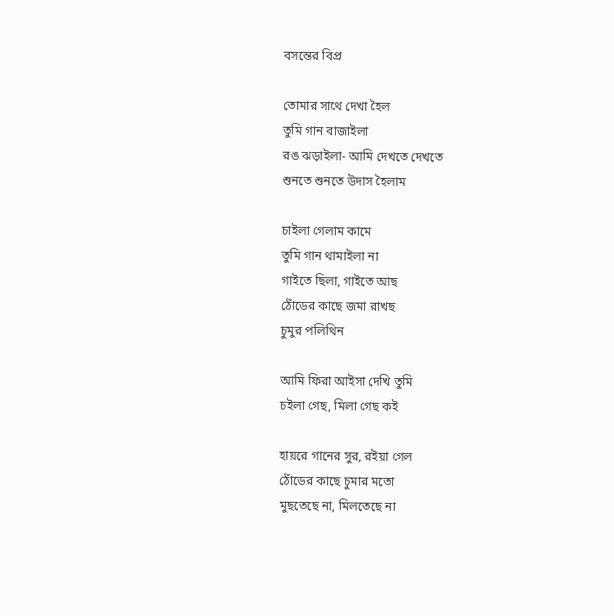বসন্তের বিপ্র

তোমার সাথে দেখা হৈল
তুমি গান বাজাইলা
রঙ ঝড়াইলা- আমি দেখতে দেখতে
শুনতে শুনতে উদাস হৈলাম

চাইলা গেলাম কামে
তুমি গান থামাইলা না
গাইতে ছিলা, গাইতে আছ
ঠোঁডের কাছে জমা রাখছ
চুমুর পলিথিন

আমি ফিরা আইসা দেখি তুমি
চইলা গেছ, মিলা গেছ কই

হায়রে গানের সুর, রইয়া গেল
ঠোঁডের কাছে চুমার মতো
মুছতেছে না, মিলতেছে না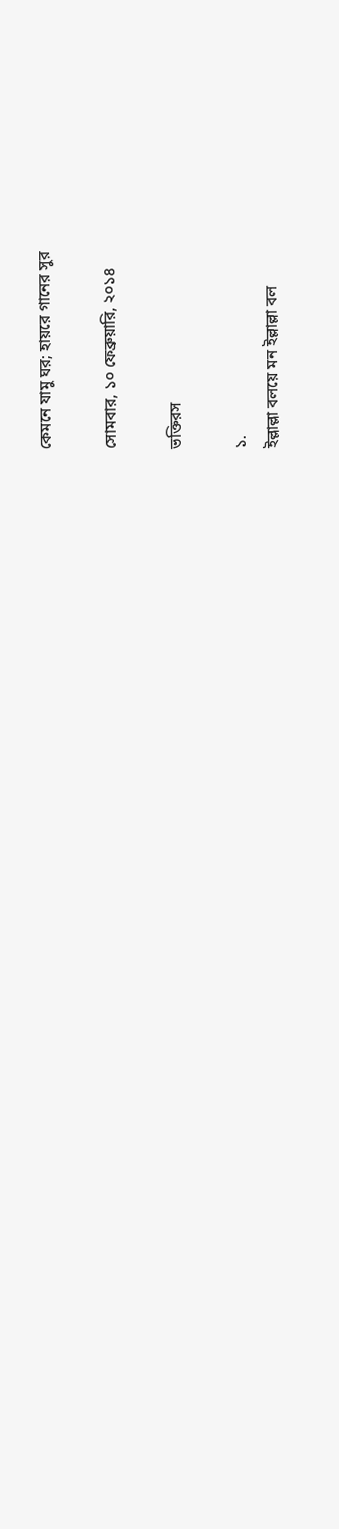কেমনে যামু ঘর; হায়রে গানের সুর

সোমবার, ১০ ফেব্রুয়ারি, ২০১৪

ভক্তিরস

১.
ইল্লাল্লা বলয়ে মন ইল্লাল্লা বল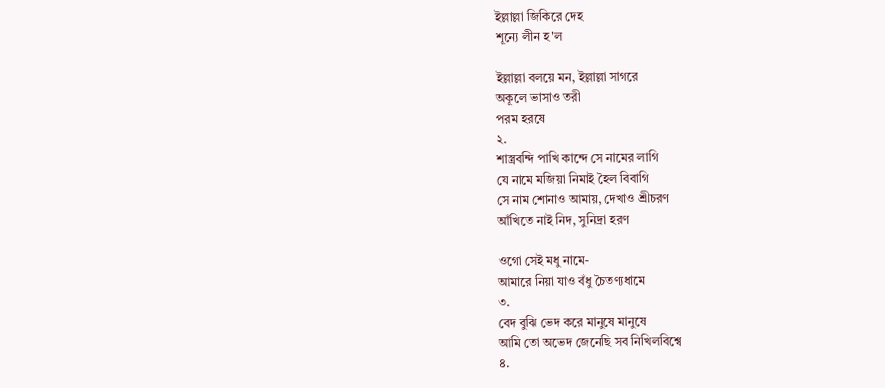ইল্লাল্লা জিকিরে দেহ
শূন্যে লীন হ'ল

ইল্লাল্লা বলয়ে মন, ইল্লাল্লা সাগরে
অকূলে ভাসাও তরী
পরম হরষে
২.
শাস্ত্রবন্দি পাখি কান্দে সে নামের লাগি
যে নামে মজিয়া নিমাই হৈল বিবাগি
সে নাম শোনাও আমায়, দেখাও শ্রীচরণ
আঁখিতে নাই নিদ, সুনিদ্রা হরণ

ওগো সেই মধু নামে-
আমারে নিয়া যাও বঁধু চৈতণ্যধামে
৩.
বেদ বুঝি ভেদ করে মানুষে মানুষে
আমি তো অভেদ জেনেছি সব নিখিলবিশ্বে
৪.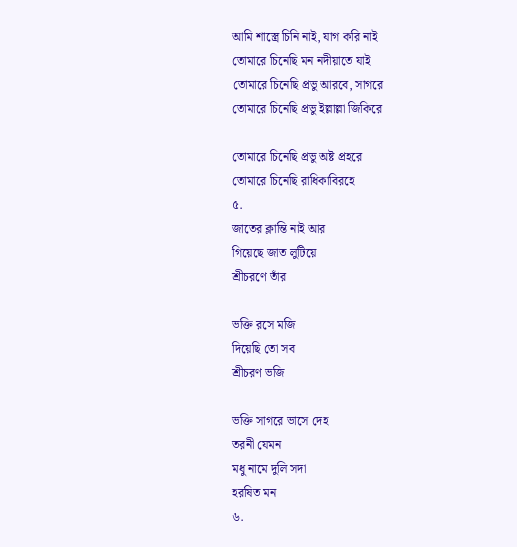আমি শাস্ত্রে চিনি নাই, যাগ করি নাই
তোমারে চিনেছি মন নদীয়াতে যাই
তোমারে চিনেছি প্রভু আরবে, সাগরে
তোমারে চিনেছি প্রভু ইল্লাল্লা জিকিরে

তোমারে চিনেছি প্রভু অষ্ট প্রহরে
তোমারে চিনেছি রাধিকাবিরহে
৫.
জাতের ক্লান্তি নাই আর
গিয়েছে জাত লুটিয়ে
শ্রীচরণে তাঁর

ভক্তি রসে মজি
দিয়েছি তো সব
শ্রীচরণ ভজি

ভক্তি সাগরে ভাসে দেহ
তরনী যেমন
মধু নামে দুলি সদা
হরষিত মন
৬.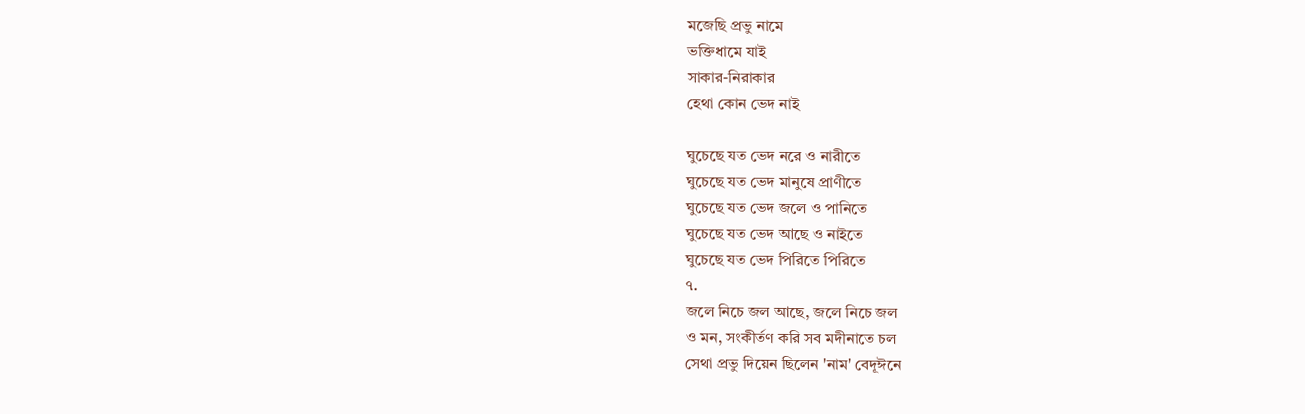মজেছি প্রভু নামে
ভক্তিধামে যাই
সাকার-নিরাকার
হেথা কোন ভেদ নাই

ঘুচেছে যত ভেদ নরে ও নারীতে
ঘুচেছে যত ভেদ মানুষে প্রাণীতে
ঘুচেছে যত ভেদ জলে ও পানিতে
ঘুচেছে যত ভেদ আছে ও নাইতে
ঘুচেছে যত ভেদ পিরিতে পিরিতে
৭.
জলে নিচে জল আছে, জলে নিচে জল
ও মন, সংকীর্তণ করি সব মদীনাতে চল
সেথা প্রভু দিয়েন ছিলেন 'নাম' বেদূঈনে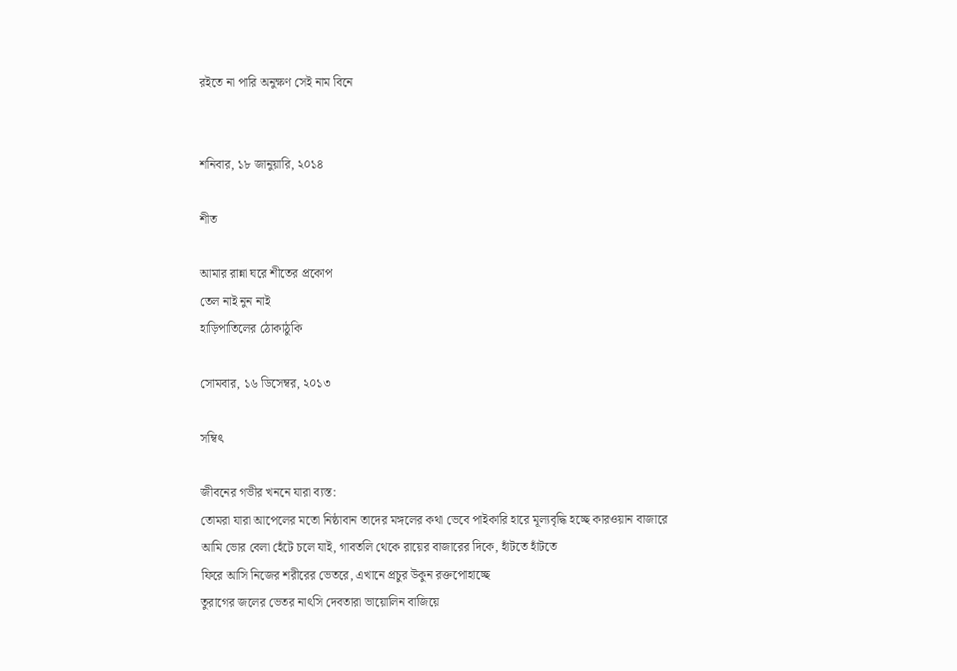রইতে না পারি অনুক্ষণ সেই নাম বিনে


শনিবার, ১৮ জানুয়ারি, ২০১৪

শীত

আমার রান্না ঘরে শীতের প্রকোপ
তেল নাই নুন নাই
হাড়িপাতিলের ঠোকাঠুকি

সোমবার, ১৬ ডিসেম্বর, ২০১৩

সম্বিৎ

জীবনের গভীর খননে যারা ব্যস্ত:
তোমরা যারা আপেলের মতো নিষ্ঠাবান তাদের মঙ্গলের কথা ভেবে পাইকারি হারে মূল্যবৃদ্ধি হচ্ছে কারওয়ান বাজারে
আমি ভোর বেলা হেঁটে চলে যাই, গাবতলি থেকে রায়ের বাজারের দিকে, হাঁটতে হাঁটতে
ফিরে আসি নিজের শরীরের ভেতরে, এখানে প্রচুর উকুন রক্তপোহাচ্ছে
তুরাগের জলের ভেতর নাৎসি দেবতারা ভায়োলিন বাজিয়ে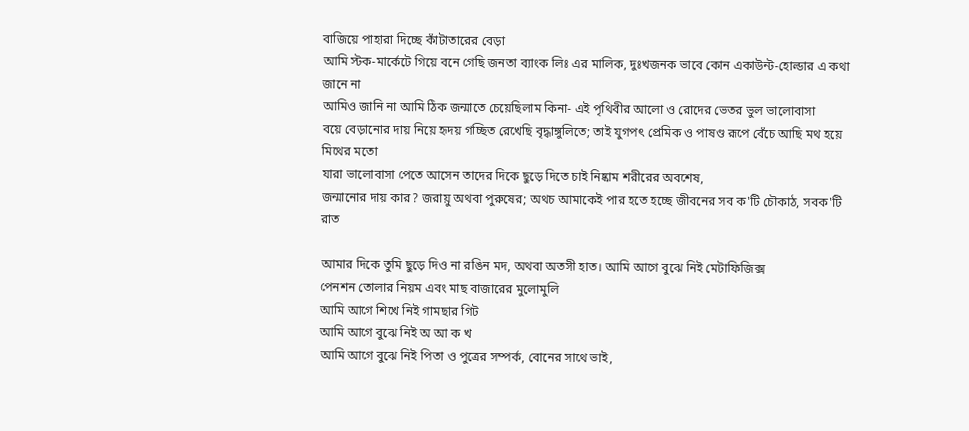বাজিয়ে পাহারা দিচ্ছে কাঁটাতারের বেড়া
আমি স্টক-মার্কেটে গিয়ে বনে গেছি জনতা ব্যাংক লিঃ এর মালিক, দুঃখজনক ভাবে কোন একাউন্ট-হোল্ডার এ কথা জানে না
আমিও জানি না আমি ঠিক জন্মাতে চেয়েছিলাম কিনা- এই পৃথিবীর আলো ও রোদের ভেতর ভুল ভালোবাসা
বয়ে বেড়ানোর দায় নিয়ে হৃদয় গচ্ছিত রেখেছি বৃদ্ধাঙ্গুলিতে; তাই যুগপৎ প্রেমিক ও পাষণ্ড রূপে বেঁচে আছি মথ হয়ে মিথের মতো
যারা ভালোবাসা পেতে আসেন তাদের দিকে ছুড়ে দিতে চাই নিষ্কাম শরীরের অবশেষ,
জন্মানোর দায় কার? জরায়ু অথবা পুরুষের; অথচ আমাকেই পার হতে হচ্ছে জীবনের সব ক'টি চৌকাঠ, সবক'টি রাত

আমার দিকে তুমি ছুড়ে দিও না রঙিন মদ, অথবা অতসী হাত। আমি আগে বুঝে নিই মেটাফিজিক্স
পেনশন তোলার নিয়ম এবং মাছ বাজারের মুলোমুলি
আমি আগে শিখে নিই গামছার গিট
আমি আগে বুঝে নিই অ আ ক খ
আমি আগে বুঝে নিই পিতা ও পুত্রের সম্পর্ক, বোনের সাথে ভাই,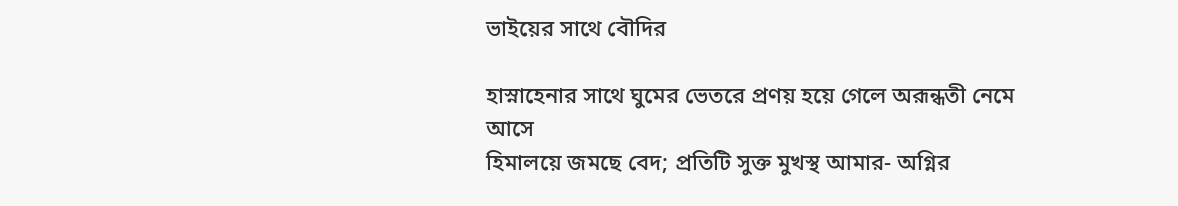ভাইয়ের সাথে বৌদির

হাস্নাহেনার সাথে ঘুমের ভেতরে প্রণয় হয়ে গেলে অরূন্ধতী নেমে আসে
হিমালয়ে জমছে বেদ; প্রতিটি সুক্ত মুখস্থ আমার- অগ্নির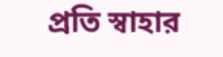প্রতি স্বাহার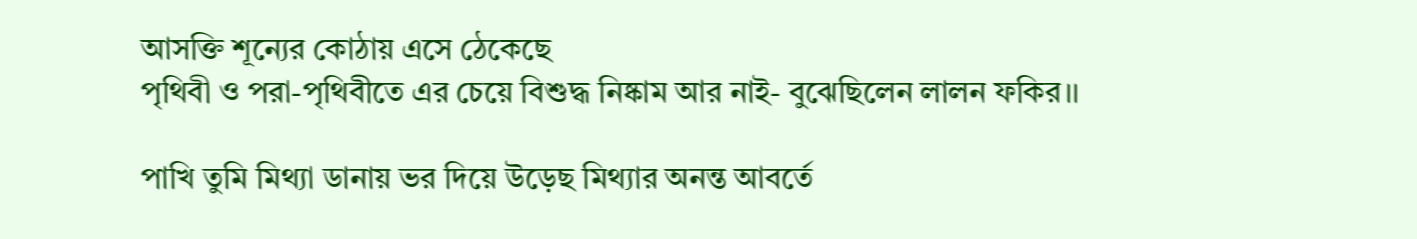আসক্তি শূন্যের কোঠায় এসে ঠেকেছে
পৃথিবী ও পরা-পৃথিবীতে এর চেয়ে বিশুদ্ধ নিষ্কাম আর নাই- বুঝেছিলেন লালন ফকির।।

পাখি তুমি মিথ্যা ডানায় ভর দিয়ে উড়েছ মিথ্যার অনন্ত আবর্তে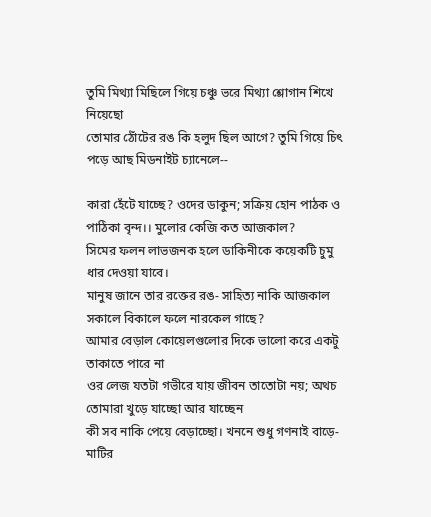তুমি মিথ্যা মিছিলে গিয়ে চঞ্চু ভরে মিথ্যা শ্লোগান শিখে নিয়েছো
তোমার ঠোঁটের রঙ কি হলুদ ছিল আগে? তুমি গিয়ে চিৎ
পড়ে আছ মিডনাইট চ্যানেলে--

কারা হেঁটে যাচ্ছে? ওদের ডাকুন; সক্রিয় হোন পাঠক ও পাঠিকা বৃন্দ।। মুলোর কেজি কত আজকাল?
সিমের ফলন লাভজনক হলে ডাকিনীকে কয়েকটি চুমু ধার দেওয়া যাবে।
মানুষ জানে তার রক্তের রঙ- সাহিত্য নাকি আজকাল সকালে বিকালে ফলে নারকেল গাছে?
আমার বেড়াল কোয়েলগুলোর দিকে ভালো করে একটু তাকাতে পারে না
ওর লেজ যতটা গভীরে যায় জীবন তাতোটা নয়; অথচ তোমারা খুড়ে যাচ্ছো আর যাচ্ছেন
কী সব নাকি পেয়ে বেড়াচ্ছো। খননে শুধু গণনাই বাড়ে- মাটির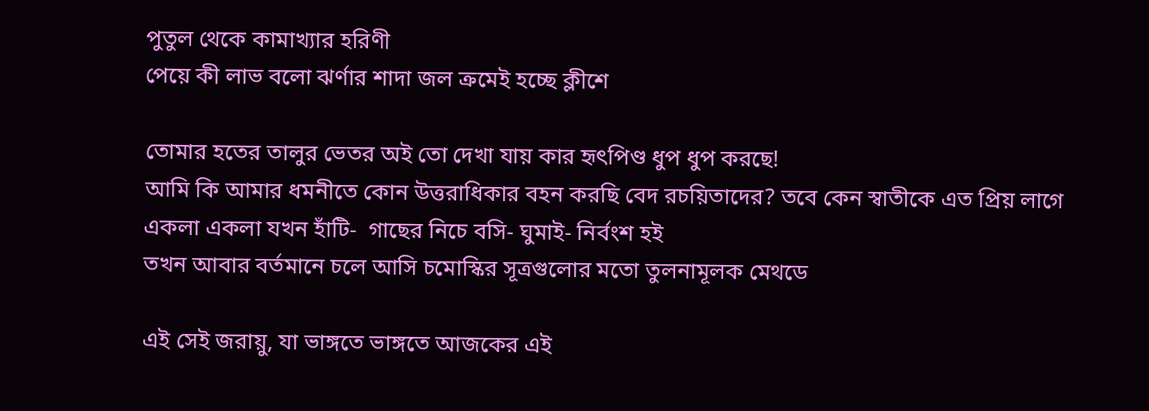পুতুল থেকে কামাখ্যার হরিণী
পেয়ে কী লাভ বলো ঝর্ণার শাদা জল ক্রমেই হচ্ছে ক্লীশে

তোমার হতের তালুর ভেতর অই তো দেখা যায় কার হৃৎপিণ্ড ধুপ ধুপ করছে!
আমি কি আমার ধমনীতে কোন উত্তরাধিকার বহন করছি বেদ রচয়িতাদের? তবে কেন স্বাতীকে এত প্রিয় লাগে
একলা একলা যখন হাঁটি-  গাছের নিচে বসি- ঘুমাই- নির্বংশ হই
তখন আবার বর্তমানে চলে আসি চমোস্কির সূত্রগুলোর মতো তুলনামূলক মেথডে

এই সেই জরায়ু, যা ভাঙ্গতে ভাঙ্গতে আজকের এই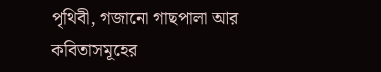পৃথিবী, গজানো গাছপালা আর কবিতাসমূহের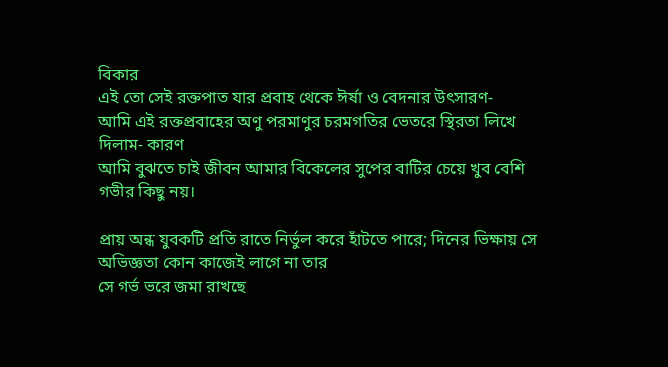বিকার
এই তো সেই রক্তপাত যার প্রবাহ থেকে ঈর্ষা ও বেদনার উৎসারণ-
আমি এই রক্তপ্রবাহের অণু পরমাণুর চরমগতির ভেতরে স্থিরতা লিখে দিলাম- কারণ
আমি বুঝতে চাই জীবন আমার বিকেলের সুপের বাটির চেয়ে খুব বেশি গভীর কিছু নয়।

প্রায় অন্ধ যুবকটি প্রতি রাতে নির্ভুল করে হাঁটতে পারে; দিনের ভিক্ষায় সে অভিজ্ঞতা কোন কাজেই লাগে না তার
সে গর্ভ ভরে জমা রাখছে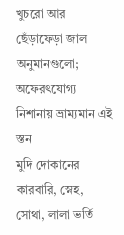খুচরো আর ছেঁড়াফেড়া জাল অনুমানগুলো; অফেরৎযোগ্য নিশানায় ভ্রাম্যমান এই স্তন
মুদি দোকানের কারবারি, স্নেহ, সোথা, লালা ভর্তি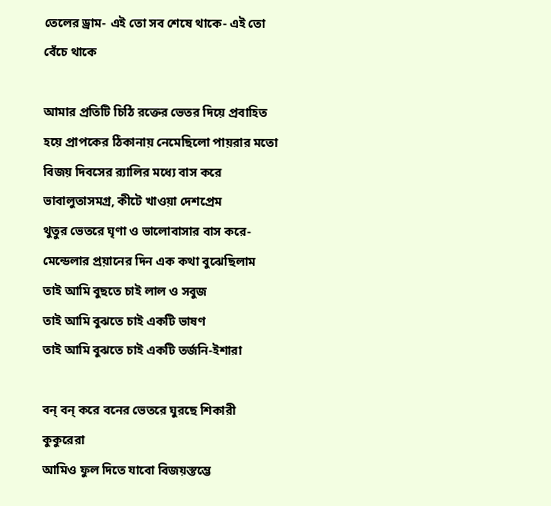তেলের ড্রাম- এই তো সব শেষে থাকে- এই তো বেঁচে থাকে

আমার প্রতিটি চিঠি রক্তের ভেতর দিয়ে প্রবাহিত হয়ে প্রাপকের ঠিকানায় নেমেছিলো পায়রার মতো
বিজয় দিবসের র‍্যালির মধ্যে বাস করে ভাবালুতাসমগ্র, কীটে খাওয়া দেশপ্রেম
থুতুর ভেতরে ঘৃণা ও ভালোবাসার বাস করে- মেন্ডেলার প্রয়ানের দিন এক কথা বুঝেছিলাম
তাই আমি বুছতে চাই লাল ও সবুজ
তাই আমি বুঝতে চাই একটি ভাষণ
তাই আমি বুঝতে চাই একটি তর্জনি-ইশারা

বন্‌ বন্‌ করে বনের ভেতরে ঘুরছে শিকারী কুকুরেরা
আমিও ফুল দিতে যাবো বিজয়স্তম্ভে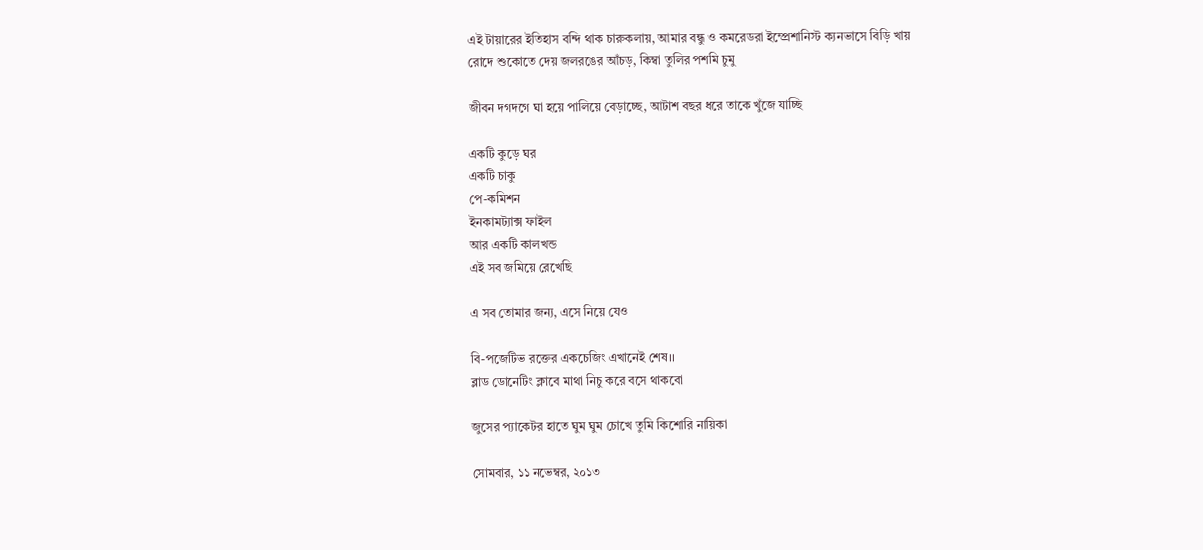এই টায়ারের ইতিহাস বন্দি থাক চারুকলায়, আমার বন্ধু ও কমরেডরা ইম্প্রেশানিস্ট ক্যনভাসে বিড়ি খায়
রোদে শুকোতে দেয় জলরঙের আঁচড়, কিম্বা তুলির পশমি চুমু

জীবন দগদগে ঘা হয়ে পালিয়ে বেড়াচ্ছে, আটাশ বছর ধরে তাকে খুঁজে যাচ্ছি

একটি কুড়ে ঘর
একটি চাকু
পে-কমিশন
ইনকামট্যাক্স ফাইল
আর একটি কালখন্ড
এই সব জমিয়ে রেখেছি

এ সব তোমার জন্য, এসে নিয়ে যেও

বি-পজেটিভ রক্তের একচেজিং এখানেই শেষ।।
ব্লাড ডোনেটিং ক্লাবে মাথা নিচু করে বসে থাকবো

জুসের প্যাকেটর হাতে ঘুম ঘুম চোখে তুমি কিশোরি নায়িকা

সোমবার, ১১ নভেম্বর, ২০১৩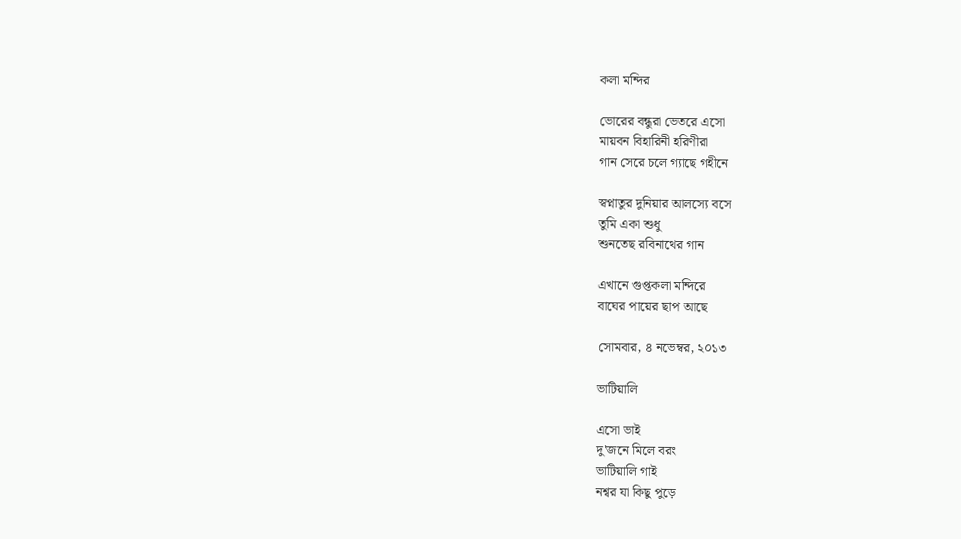কলা মন্দির

ভোরের বন্ধুরা ভেতরে এসো
মায়বন বিহারিনী হরিণীরা
গান সেরে চলে গ্যাছে গহীনে

স্বপ্নাতুর দুনিয়ার আলস্যে বসে
তুমি একা শুধু
শুনতেছ রবিনাথের গান

এখানে গুপ্তকলা মন্দিরে
বাঘের পায়ের ছাপ আছে

সোমবার, ৪ নভেম্বর, ২০১৩

ভাটিয়ালি

এসো ভাই
দু'জনে মিলে বরং
ভাটিয়ালি গাই
নশ্বর যা কিছু পুড়ে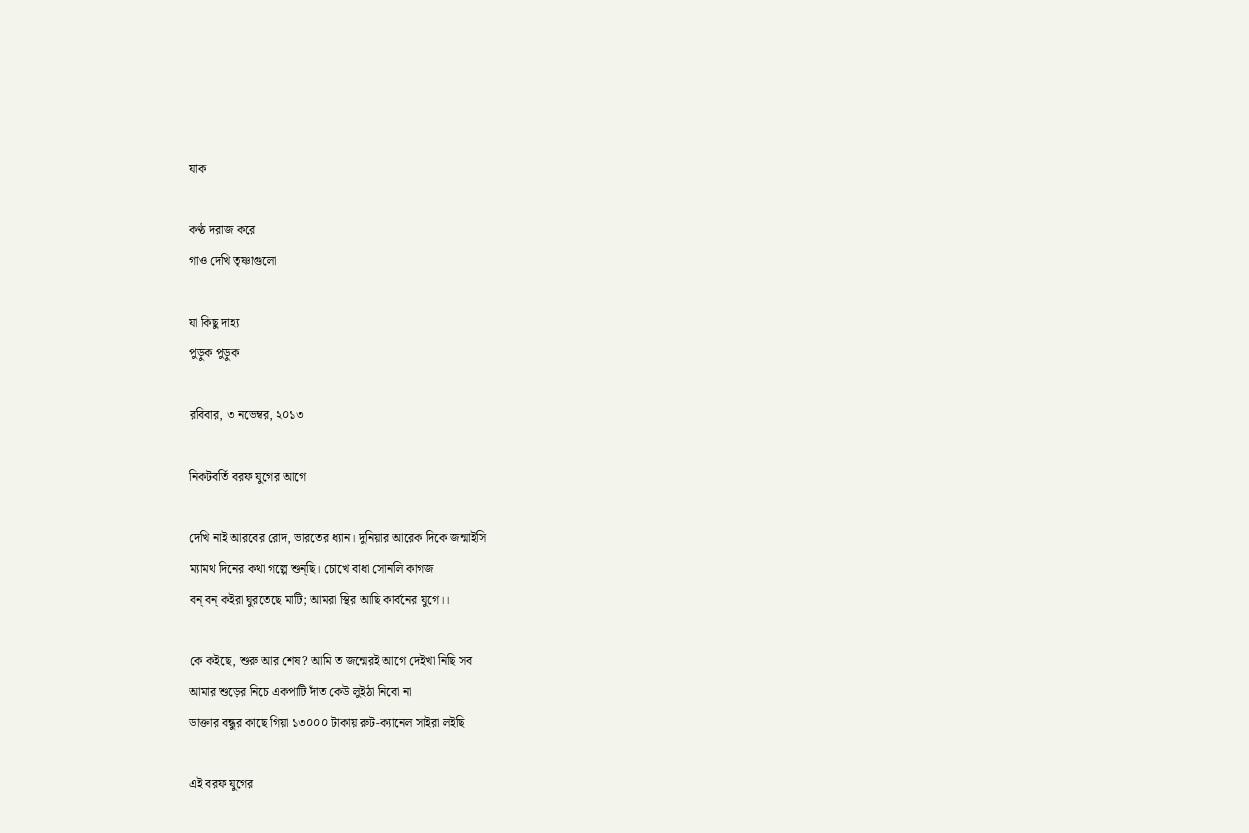যাক

কণ্ঠ দরাজ করে
গাও দেখি তৃষ্ণাগুলো

যা কিছু দাহ্য
পুড়ুক পুড়ুক

রবিবার, ৩ নভেম্বর, ২০১৩

নিকটবর্তি বরফ যুগের আগে

দেখি নাই আরবের রোদ, ভারতের ধ্যান। দুনিয়ার আরেক দিকে জন্মাইসি
ম্যামথ দিনের কথা গল্পে শুন্‌ছি। চোখে বাধা সোনলি কাগজ
বন্ বন্ কইরা ঘুরতেছে মাটি; আমরা স্থির আছি কার্বনের যুগে।।

কে কইছে, শুরু আর শেষ? আমি ত জন্মেরই আগে দেইখা নিছি সব
আমার শুড়ের নিচে একপাটি দাঁত কেউ লুইঠা নিবো না
ডাক্তার বন্ধুর কাছে গিয়া ১৩০০০ টাকায় রুট-ক্যানেল সাইরা লইছি

এই বরফ যুগের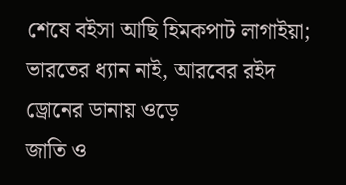শেষে বইসা আছি হিমকপাট লাগাইয়া;
ভারতের ধ্যান নাই, আরবের রইদ ড্রোনের ডানায় ওড়ে
জাতি ও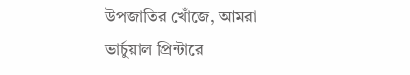উপজাতির খোঁজে, আমরা ভার্চুয়াল প্রিন্টারে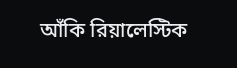আঁকি রিয়ালেস্টিক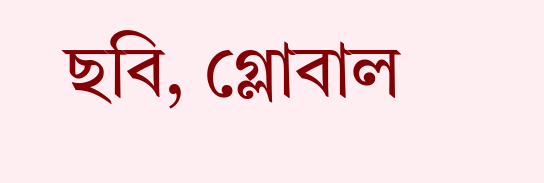ছবি, গ্লোবাল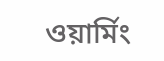ওয়ার্মিং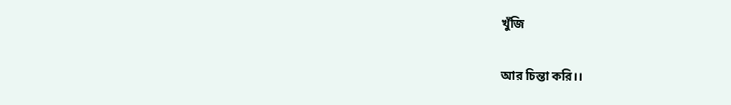খুঁজি

আর চিন্তা করি।।